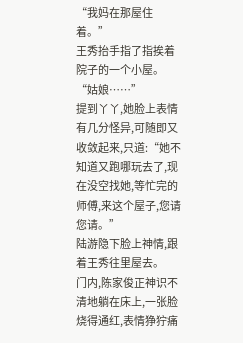“我妈在那屋住着。”
王秀抬手指了指挨着院子的一个小屋。
“姑娘……”
提到丫丫,她脸上表情有几分怪异,可随即又收敛起来,只道:“她不知道又跑哪玩去了,现在没空找她,等忙完的师傅,来这个屋子,您请您请。”
陆游隐下脸上神情,跟着王秀往里屋去。
门内,陈家俊正神识不清地躺在床上,一张脸烧得通红,表情狰狞痛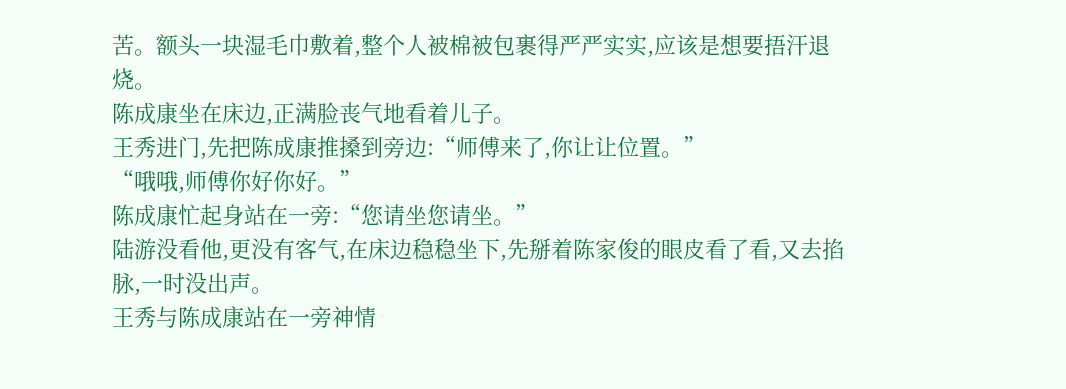苦。额头一块湿毛巾敷着,整个人被棉被包裹得严严实实,应该是想要捂汗退烧。
陈成康坐在床边,正满脸丧气地看着儿子。
王秀进门,先把陈成康推搡到旁边:“师傅来了,你让让位置。”
“哦哦,师傅你好你好。”
陈成康忙起身站在一旁:“您请坐您请坐。”
陆游没看他,更没有客气,在床边稳稳坐下,先掰着陈家俊的眼皮看了看,又去掐脉,一时没出声。
王秀与陈成康站在一旁神情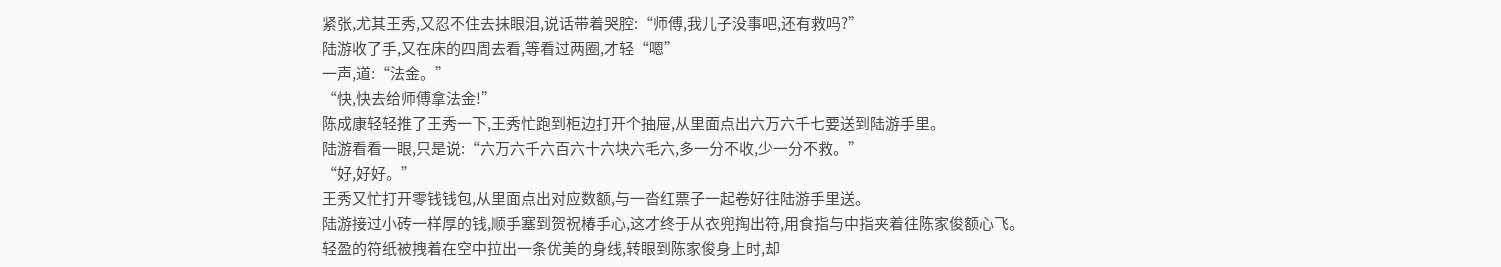紧张,尤其王秀,又忍不住去抹眼泪,说话带着哭腔:“师傅,我儿子没事吧,还有救吗?”
陆游收了手,又在床的四周去看,等看过两圈,才轻“嗯”
一声,道:“法金。”
“快,快去给师傅拿法金!”
陈成康轻轻推了王秀一下,王秀忙跑到柜边打开个抽屉,从里面点出六万六千七要送到陆游手里。
陆游看看一眼,只是说:“六万六千六百六十六块六毛六,多一分不收,少一分不救。”
“好,好好。”
王秀又忙打开零钱钱包,从里面点出对应数额,与一沓红票子一起卷好往陆游手里送。
陆游接过小砖一样厚的钱,顺手塞到贺祝椿手心,这才终于从衣兜掏出符,用食指与中指夹着往陈家俊额心飞。
轻盈的符纸被拽着在空中拉出一条优美的身线,转眼到陈家俊身上时,却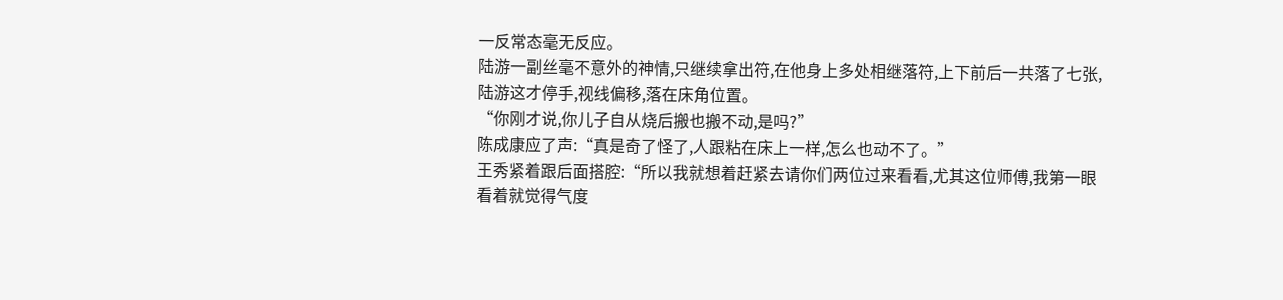一反常态毫无反应。
陆游一副丝毫不意外的神情,只继续拿出符,在他身上多处相继落符,上下前后一共落了七张,陆游这才停手,视线偏移,落在床角位置。
“你刚才说,你儿子自从烧后搬也搬不动,是吗?”
陈成康应了声:“真是奇了怪了,人跟粘在床上一样,怎么也动不了。”
王秀紧着跟后面搭腔:“所以我就想着赶紧去请你们两位过来看看,尤其这位师傅,我第一眼看着就觉得气度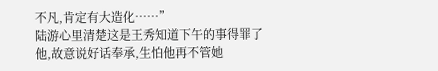不凡,肯定有大造化……”
陆游心里清楚这是王秀知道下午的事得罪了他,故意说好话奉承,生怕他再不管她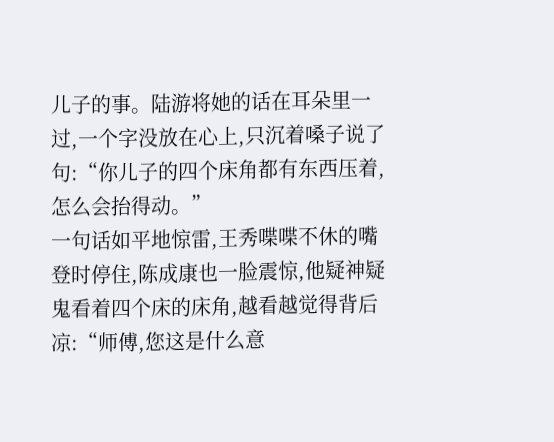儿子的事。陆游将她的话在耳朵里一过,一个字没放在心上,只沉着嗓子说了句:“你儿子的四个床角都有东西压着,怎么会抬得动。”
一句话如平地惊雷,王秀喋喋不休的嘴登时停住,陈成康也一脸震惊,他疑神疑鬼看着四个床的床角,越看越觉得背后凉:“师傅,您这是什么意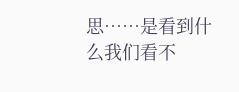思……是看到什么我们看不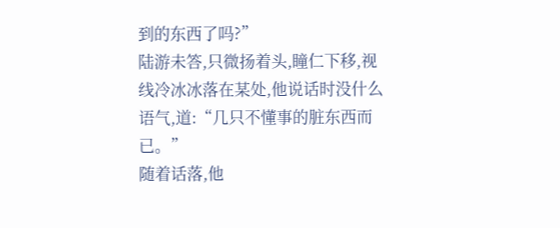到的东西了吗?”
陆游未答,只微扬着头,瞳仁下移,视线冷冰冰落在某处,他说话时没什么语气,道:“几只不懂事的脏东西而已。”
随着话落,他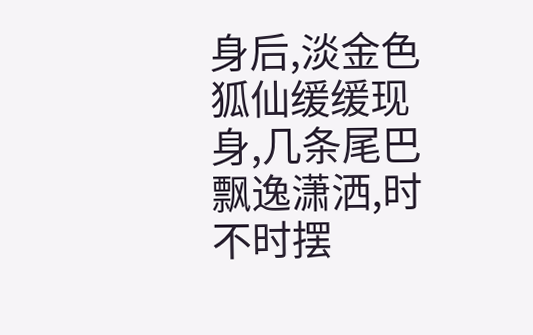身后,淡金色狐仙缓缓现身,几条尾巴飘逸潇洒,时不时摆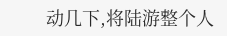动几下,将陆游整个人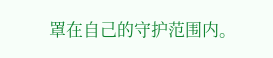罩在自己的守护范围内。